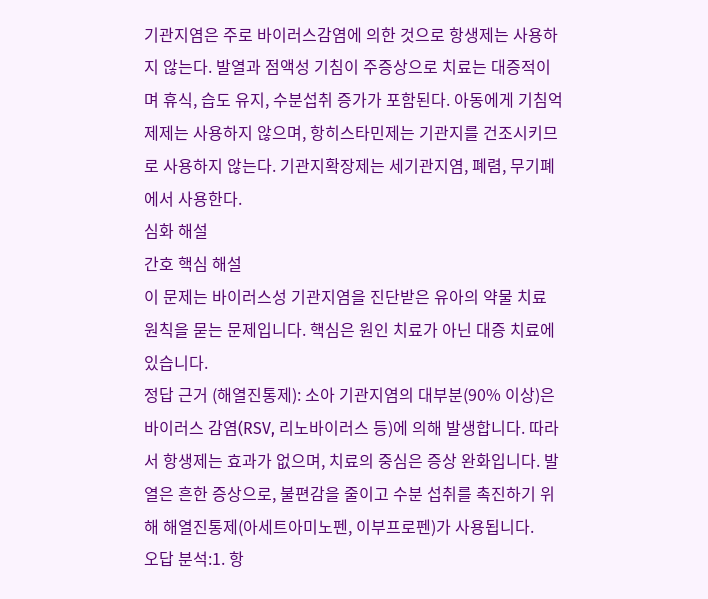기관지염은 주로 바이러스감염에 의한 것으로 항생제는 사용하지 않는다. 발열과 점액성 기침이 주증상으로 치료는 대증적이며 휴식, 습도 유지, 수분섭취 증가가 포함된다. 아동에게 기침억제제는 사용하지 않으며, 항히스타민제는 기관지를 건조시키므로 사용하지 않는다. 기관지확장제는 세기관지염, 폐렴, 무기폐에서 사용한다.
심화 해설
간호 핵심 해설
이 문제는 바이러스성 기관지염을 진단받은 유아의 약물 치료 원칙을 묻는 문제입니다. 핵심은 원인 치료가 아닌 대증 치료에 있습니다.
정답 근거 (해열진통제): 소아 기관지염의 대부분(90% 이상)은 바이러스 감염(RSV, 리노바이러스 등)에 의해 발생합니다. 따라서 항생제는 효과가 없으며, 치료의 중심은 증상 완화입니다. 발열은 흔한 증상으로, 불편감을 줄이고 수분 섭취를 촉진하기 위해 해열진통제(아세트아미노펜, 이부프로펜)가 사용됩니다.
오답 분석:1. 항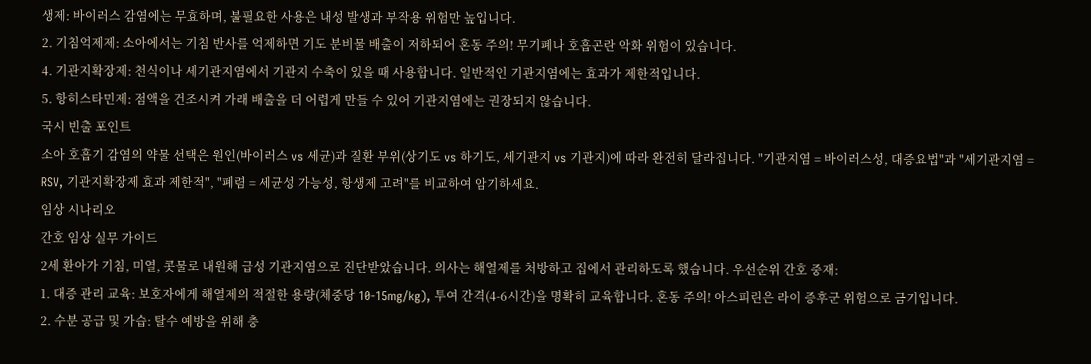생제: 바이러스 감염에는 무효하며, 불필요한 사용은 내성 발생과 부작용 위험만 높입니다.
2. 기침억제제: 소아에서는 기침 반사를 억제하면 기도 분비물 배출이 저하되어 혼동 주의! 무기폐나 호흡곤란 악화 위험이 있습니다.
4. 기관지확장제: 천식이나 세기관지염에서 기관지 수축이 있을 때 사용합니다. 일반적인 기관지염에는 효과가 제한적입니다.
5. 항히스타민제: 점액을 건조시켜 가래 배출을 더 어렵게 만들 수 있어 기관지염에는 권장되지 않습니다.
국시 빈출 포인트
소아 호흡기 감염의 약물 선택은 원인(바이러스 vs 세균)과 질환 부위(상기도 vs 하기도, 세기관지 vs 기관지)에 따라 완전히 달라집니다. "기관지염 = 바이러스성, 대증요법"과 "세기관지염 = RSV, 기관지확장제 효과 제한적", "폐렴 = 세균성 가능성, 항생제 고려"를 비교하여 암기하세요.
임상 시나리오
간호 임상 실무 가이드
2세 환아가 기침, 미열, 콧물로 내원해 급성 기관지염으로 진단받았습니다. 의사는 해열제를 처방하고 집에서 관리하도록 했습니다. 우선순위 간호 중재:
1. 대증 관리 교육: 보호자에게 해열제의 적절한 용량(체중당 10-15mg/kg), 투여 간격(4-6시간)을 명확히 교육합니다. 혼동 주의! 아스피린은 라이 증후군 위험으로 금기입니다.
2. 수분 공급 및 가습: 탈수 예방을 위해 충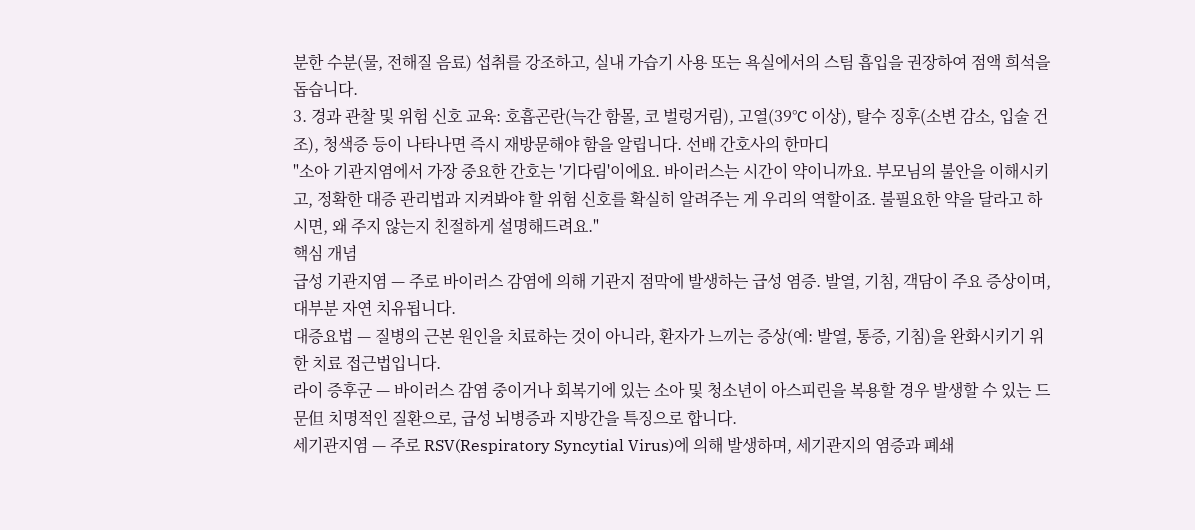분한 수분(물, 전해질 음료) 섭취를 강조하고, 실내 가습기 사용 또는 욕실에서의 스팀 흡입을 권장하여 점액 희석을 돕습니다.
3. 경과 관찰 및 위험 신호 교육: 호흡곤란(늑간 함몰, 코 벌렁거림), 고열(39°C 이상), 탈수 징후(소변 감소, 입술 건조), 청색증 등이 나타나면 즉시 재방문해야 함을 알립니다. 선배 간호사의 한마디
"소아 기관지염에서 가장 중요한 간호는 '기다림'이에요. 바이러스는 시간이 약이니까요. 부모님의 불안을 이해시키고, 정확한 대증 관리법과 지켜봐야 할 위험 신호를 확실히 알려주는 게 우리의 역할이죠. 불필요한 약을 달라고 하시면, 왜 주지 않는지 친절하게 설명해드려요."
핵심 개념
급성 기관지염 — 주로 바이러스 감염에 의해 기관지 점막에 발생하는 급성 염증. 발열, 기침, 객담이 주요 증상이며, 대부분 자연 치유됩니다.
대증요법 — 질병의 근본 원인을 치료하는 것이 아니라, 환자가 느끼는 증상(예: 발열, 통증, 기침)을 완화시키기 위한 치료 접근법입니다.
라이 증후군 — 바이러스 감염 중이거나 회복기에 있는 소아 및 청소년이 아스피린을 복용할 경우 발생할 수 있는 드문但 치명적인 질환으로, 급성 뇌병증과 지방간을 특징으로 합니다.
세기관지염 — 주로 RSV(Respiratory Syncytial Virus)에 의해 발생하며, 세기관지의 염증과 폐쇄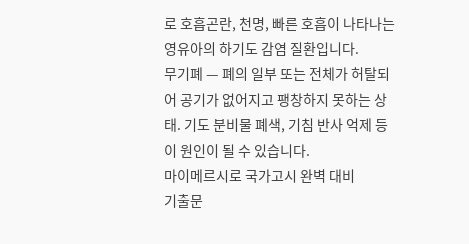로 호흡곤란, 천명, 빠른 호흡이 나타나는 영유아의 하기도 감염 질환입니다.
무기폐 — 폐의 일부 또는 전체가 허탈되어 공기가 없어지고 팽창하지 못하는 상태. 기도 분비물 폐색, 기침 반사 억제 등이 원인이 될 수 있습니다.
마이메르시로 국가고시 완벽 대비
기출문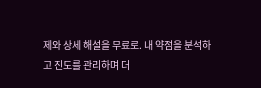제와 상세 해설을 무료로. 내 약점을 분석하고 진도를 관리하며 더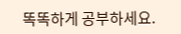똑똑하게 공부하세요.